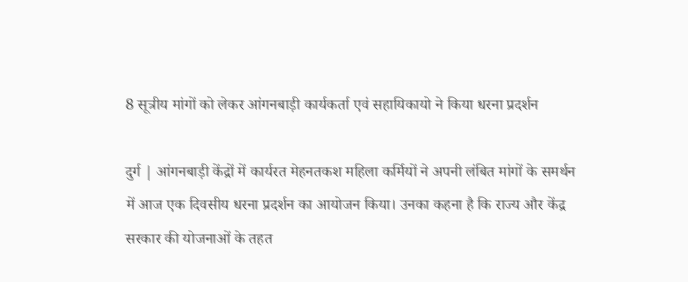8 सूत्रीय मांगों को लेकर आंगनबाड़ी कार्यकर्ता एवं सहायिकायो ने किया धरना प्रदर्शन

दुर्ग | आंगनबाड़ी केंद्रों में कार्यरत मेहनतकश महिला कर्मियों ने अपनी लंबित मांगों के समर्थन में आज एक दिवसीय धरना प्रदर्शन का आयोजन किया। उनका कहना है कि राज्य और केंद्र सरकार की योजनाओं के तहत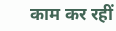काम कर रहीं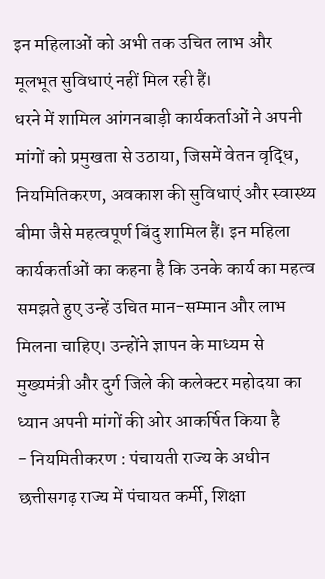इन महिलाओं को अभी तक उचित लाभ और मूलभूत सुविधाएं नहीं मिल रही हैं।
धरने में शामिल आंगनबाड़ी कार्यकर्ताओं ने अपनी मांगों को प्रमुखता से उठाया, जिसमें वेतन वृद्धि, नियमितिकरण, अवकाश की सुविधाएं और स्वास्थ्य बीमा जैसे महत्वपूर्ण बिंदु शामिल हैं। इन महिला कार्यकर्ताओं का कहना है कि उनके कार्य का महत्व समझते हुए उन्हें उचित मान-सम्मान और लाभ मिलना चाहिए। उन्होंने ज्ञापन के माध्यम से मुख्यमंत्री और दुर्ग जिले की कलेक्टर महोदया का ध्यान अपनी मांगों की ओर आकर्षित किया है
- नियमितीकरण : पंचायती राज्य के अधीन छत्तीसगढ़ राज्य में पंचायत कर्मी, शिक्षा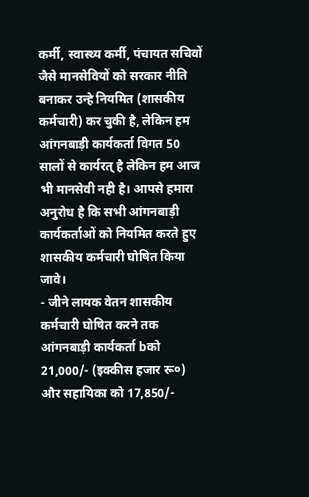कर्मी, स्वास्थ्य कर्मी, पंचायत सचिवों जैसे मानसेवियों को सरकार नीति बनाकर उन्हे नियमित (शासकीय कर्मचारी) कर चुकी है, लेकिन हम आंगनबाड़ी कार्यकर्ता विगत 50 सालों से कार्यरत् है लेकिन हम आज भी मानसेवी नही है। आपसे हमारा अनुरोध है कि सभी आंगनबाड़ी कार्यकर्ताओं को नियमित करते हुए शासकीय कर्मचारी घोषित किया जावे।
- जीने लायक वेतन शासकीय कर्मचारी घोषित करने तक आंगनबाड़ी कार्यकर्ता bको 21,000/- (इक्कीस हजार रू०) और सहायिका को 17,850/-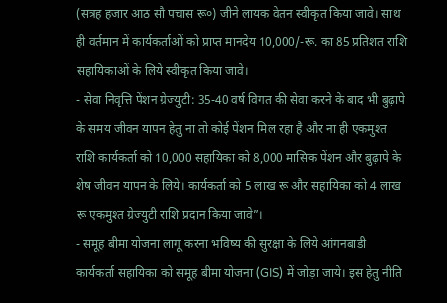(सत्रह हजार आठ सौ पचास रू०) जीने लायक वेतन स्वीकृत किया जावे। साथ ही वर्तमान में कार्यकर्ताओं को प्राप्त मानदेय 10,000/-रू. का 85 प्रतिशत राशि सहायिकाओं के लिये स्वीकृत किया जावे।
- सेवा निवृत्ति पेंशन ग्रेज्युटी: 35-40 वर्ष विगत की सेवा करने के बाद भी बुढ़ापे के समय जीवन यापन हेतु ना तो कोई पेंशन मिल रहा है और ना ही एकमुश्त राशि कार्यकर्ता को 10,000 सहायिका को 8,000 मासिक पेंशन और बुढ़ापे के शेष जीवन यापन के लिये। कार्यकर्ता को 5 लाख रू और सहायिका को 4 लाख रू एकमुश्त ग्रेज्युटी राशि प्रदान किया जावे”।
- समूह बीमा योजना लागू करना भविष्य की सुरक्षा के लिये आंगनबाडी कार्यकर्ता सहायिका को समूह बीमा योजना (GIS) में जोड़ा जाये। इस हेतु नीति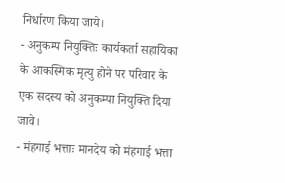निर्धारण किया जाये।
- अनुकम्प नियुक्तिः कार्यकर्ता सहायिका के आकस्मिक मृत्यु होने पर परिवार के एक सदस्य को अनुकम्पा नियुक्ति दिया जावे।
- मंहगाई भत्ताः मानदेय को मंहगाई भत्ता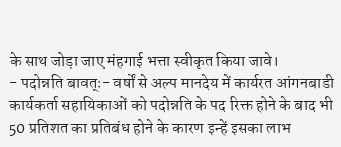के साथ जोड़ा जाए मंहगाई भत्ता स्वीकृत किया जावे।
- पदोन्नति बावत्ः- वर्षों से अल्प मानदेय में कार्यरत आंगनबाडी कार्यकर्ता सहायिकाओं को पदोन्नति के पद रिक्त होने के बाद भी 50 प्रतिशत का प्रतिबंध होने के कारण इन्हें इसका लाभ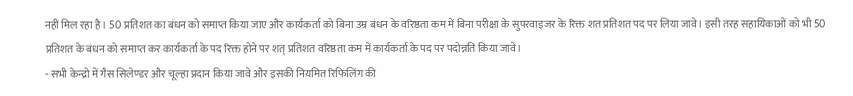नहीं मिल रहा है। 50 प्रतिशत का बंधन को समाप्त किया जाए और कार्यकर्ता को बिना उम्र बंधन के वरिष्ठता कम में बिना परीक्षा के सुपरवाइजर के रिक्त शत प्रतिशत पद पर लिया जावे। इसी तरह सहायिकाओं को भी 50 प्रतिशत के बंधन को समाप्त कर कार्यकर्ता के पद रिक्त होने पर शत् प्रतिशत वरिष्ठता कम में कार्यकर्ता के पद पर पदोन्नति किया जावे।
- सभी केन्द्रो में गैस सिलेण्डर और चूल्हा प्रदान किया जावे और इसकी नियमित रिफिलिंग की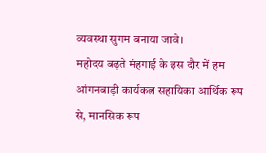व्यवस्था सुगम बनाया जावे।
महोदय बढ़ते मंहगाई के इस दौर में हम आंगनबाड़ी कार्यकत्न सहायिका आर्थिक रूप से, मानसिक रूप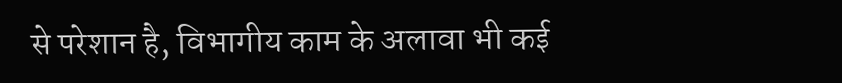से परेशान है, विभागीय काम के अलावा भी कई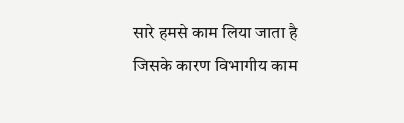सारे हमसे काम लिया जाता है जिसके कारण विभागीय काम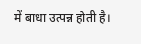में बाधा उत्पन्न होती है।